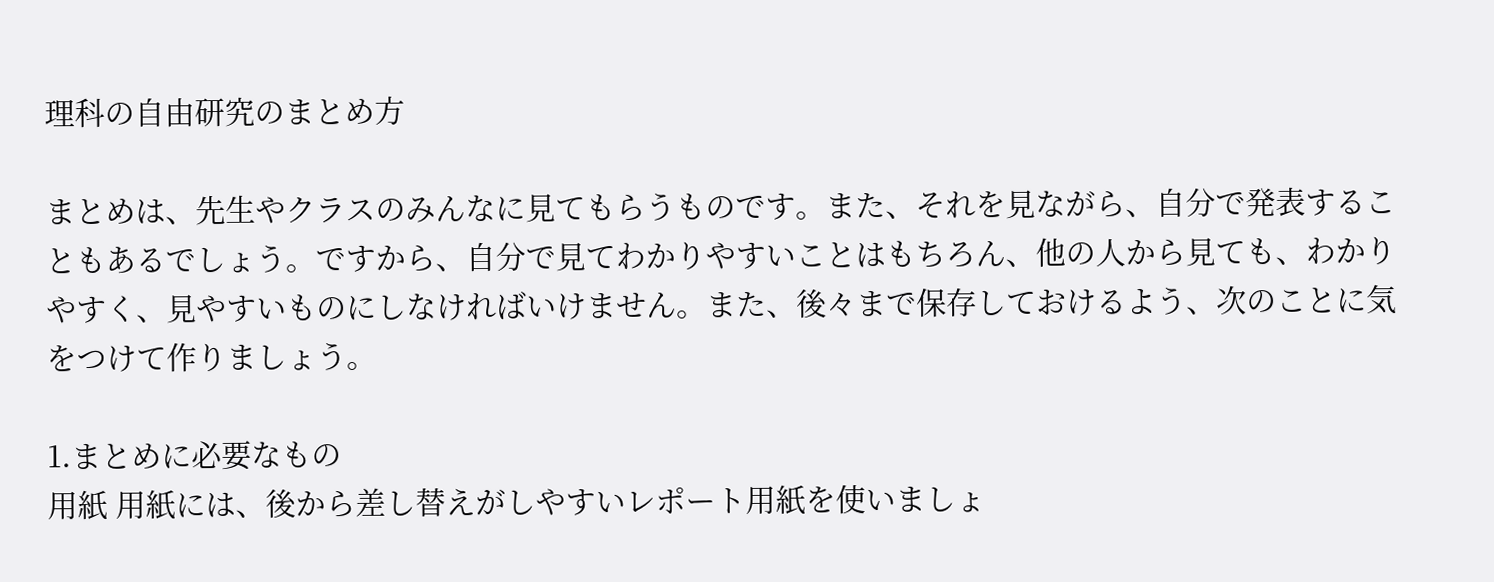理科の自由研究のまとめ方

まとめは、先生やクラスのみんなに見てもらうものです。また、それを見ながら、自分で発表することもあるでしょう。ですから、自分で見てわかりやすいことはもちろん、他の人から見ても、わかりやすく、見やすいものにしなければいけません。また、後々まで保存しておけるよう、次のことに気をつけて作りましょう。

1.まとめに必要なもの
用紙 用紙には、後から差し替えがしやすいレポート用紙を使いましょ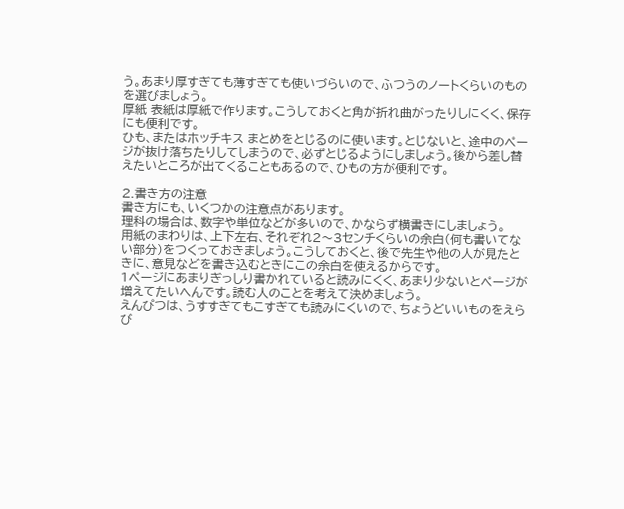う。あまり厚すぎても薄すぎても使いづらいので、ふつうのノートくらいのものを選びましょう。
厚紙 表紙は厚紙で作ります。こうしておくと角が折れ曲がったりしにくく、保存にも便利です。
ひも、またはホッチキス まとめをとじるのに使います。とじないと、途中のページが抜け落ちたりしてしまうので、必ずとじるようにしましょう。後から差し替えたいところが出てくることもあるので、ひもの方が便利です。

2.書き方の注意
書き方にも、いくつかの注意点があります。
理科の場合は、数字や単位などが多いので、かならず横書きにしましょう。
用紙のまわりは、上下左右、それぞれ2〜3センチくらいの余白(何も書いてない部分)をつくっておきましょう。こうしておくと、後で先生や他の人が見たときに、意見などを書き込むときにこの余白を使えるからです。
1ページにあまりぎっしり書かれていると読みにくく、あまり少ないとページが増えてたいへんです。読む人のことを考えて決めましょう。
えんぴつは、うすすぎてもこすぎても読みにくいので、ちょうどいいものをえらび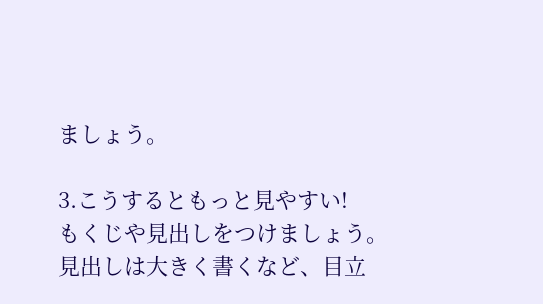ましょう。

3.こうするともっと見やすい!
もくじや見出しをつけましょう。見出しは大きく書くなど、目立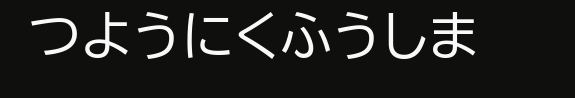つようにくふうしま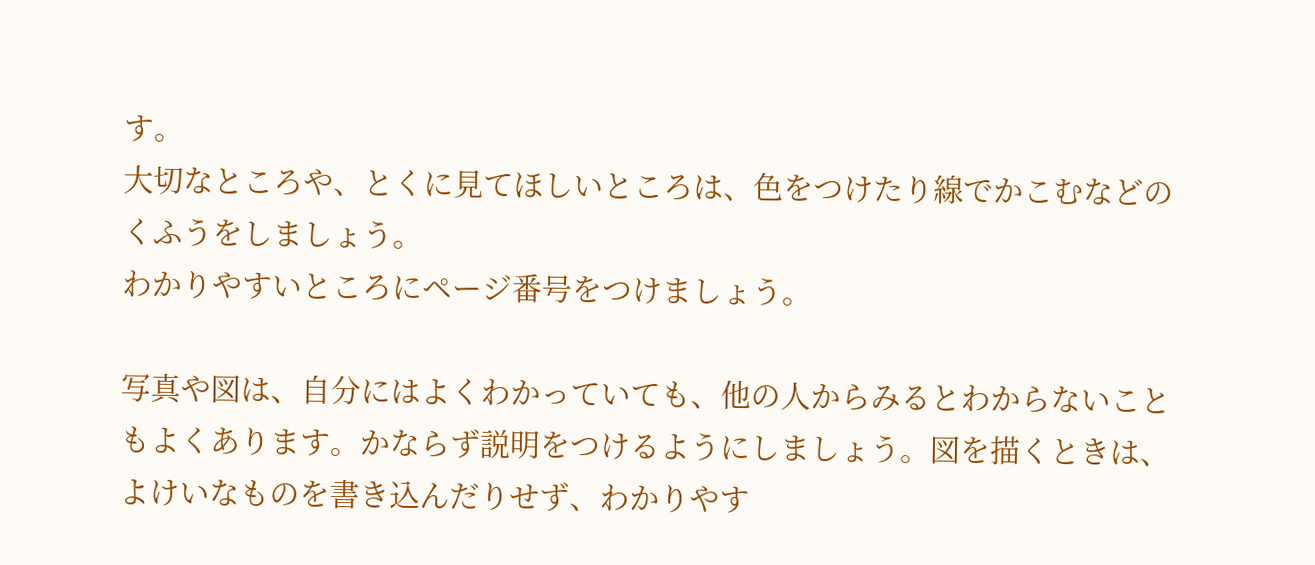す。
大切なところや、とくに見てほしいところは、色をつけたり線でかこむなどのくふうをしましょう。
わかりやすいところにページ番号をつけましょう。

写真や図は、自分にはよくわかっていても、他の人からみるとわからないこともよくあります。かならず説明をつけるようにしましょう。図を描くときは、よけいなものを書き込んだりせず、わかりやす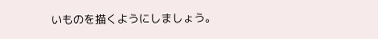いものを描くようにしましょう。